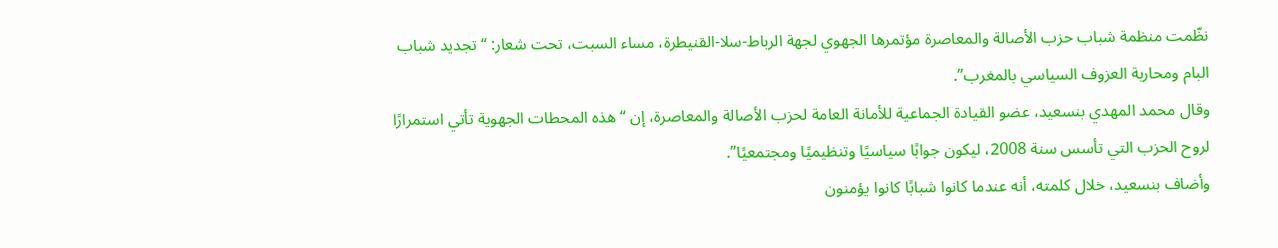نظّمت منظمة شباب حزب الأصالة والمعاصرة مؤتمرها الجهوي لجهة الرباط-سلا-القنيطرة، مساء السبت، تحت شعار: “تجديد شباب البام ومحاربة العزوف السياسي بالمغرب”.
وقال محمد المهدي بنسعيد، عضو القيادة الجماعية للأمانة العامة لحزب الأصالة والمعاصرة، إن “هذه المحطات الجهوية تأتي استمرارًا لروح الحزب التي تأسس سنة 2008، ليكون جوابًا سياسيًا وتنظيميًا ومجتمعيًا”.
وأضاف بنسعيد، خلال كلمته، أنه عندما كانوا شبابًا كانوا يؤمنون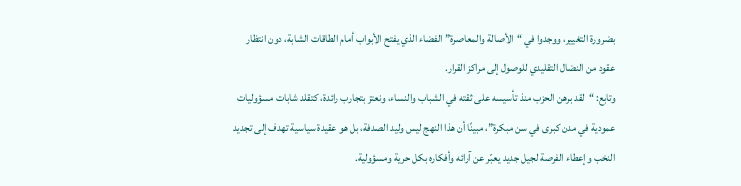بضرورة التغيير، ووجدوا في “الأصالة والمعاصرة” الفضاء الذي يفتح الأبواب أمام الطاقات الشابة، دون انتظار عقود من النضال التقليدي للوصول إلى مراكز القرار.
وتابع: “لقد برهن الحزب منذ تأسيسه على ثقته في الشباب والنساء، ونعتز بتجارب رائدة، كتقلد شابات مسؤوليات عمودية في مدن كبرى في سن مبكرة”، مبينًا أن هذا النهج ليس وليد الصدفة، بل هو عقيدة سياسية تهدف إلى تجديد النخب وإعطاء الفرصة لجيل جديد يعبّر عن آرائه وأفكاره بكل حرية ومسؤولية.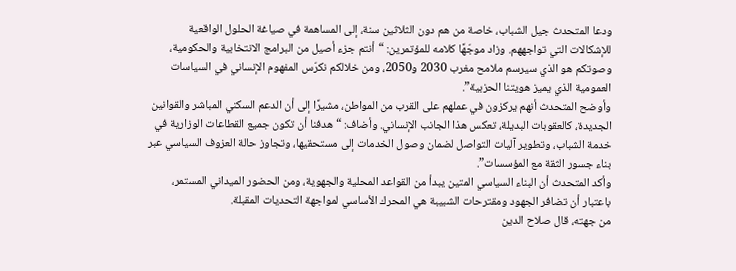ودعا المتحدث جيل الشباب، خاصة من هم دون الثلاثين سنة، إلى المساهمة في صياغة الحلول الواقعية للإشكالات التي تواجههم. وزاد موجّهًا كلامه للمؤتمرين: “أنتم جزء أصيل من البرامج الانتخابية والحكومية، وصوتكم هو الذي سيرسم ملامح مغرب 2030 و2050، ومن خلالكم نكرّس المفهوم الإنساني في السياسات العمومية الذي يميز هويتنا الحزبية”.
وأوضح المتحدث أنهم يركزون في عملهم على القرب من المواطن، مشيرًا إلى أن الدعم السكني المباشر والقوانين الجديدة، كالعقوبات البديلة، تعكس هذا الجانب الإنساني. وأضاف: “هدفنا أن تكون جميع القطاعات الوزارية في خدمة الشباب، وتطوير آليات التواصل لضمان وصول الخدمات إلى مستحقيها، وتجاوز حالة العزوف السياسي عبر بناء جسور الثقة مع المؤسسات”.
وأكد المتحدث أن البناء السياسي المتين يبدأ من القواعد المحلية والجهوية، ومن الحضور الميداني المستمر، باعتبار أن تضافر الجهود ومقترحات الشبيبة هي المحرك الأساسي لمواجهة التحديات المقبلة.
من جهته، قال صلاح الدين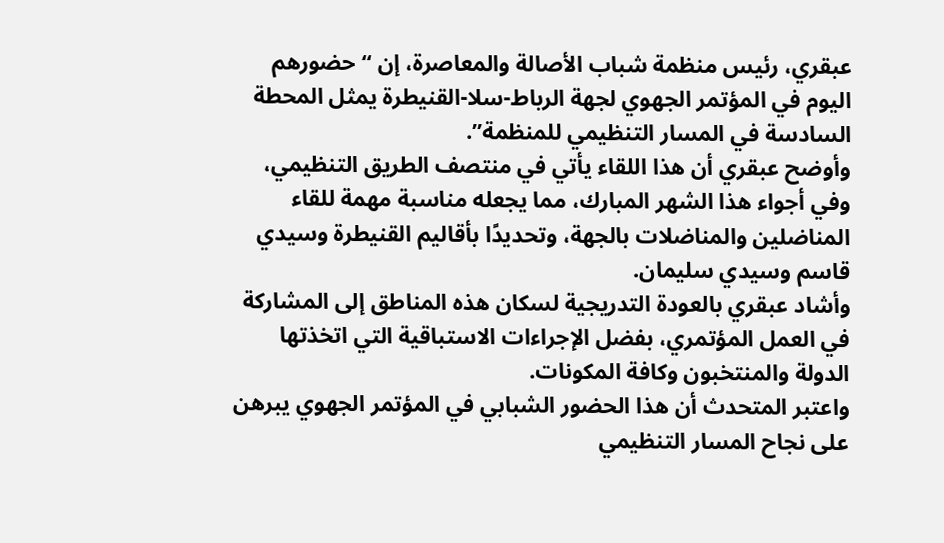عبقري، رئيس منظمة شباب الأصالة والمعاصرة، إن “حضورهم اليوم في المؤتمر الجهوي لجهة الرباط-سلا-القنيطرة يمثل المحطة السادسة في المسار التنظيمي للمنظمة”.
وأوضح عبقري أن هذا اللقاء يأتي في منتصف الطريق التنظيمي، وفي أجواء هذا الشهر المبارك، مما يجعله مناسبة مهمة للقاء المناضلين والمناضلات بالجهة، وتحديدًا بأقاليم القنيطرة وسيدي قاسم وسيدي سليمان.
وأشاد عبقري بالعودة التدريجية لسكان هذه المناطق إلى المشاركة في العمل المؤتمري، بفضل الإجراءات الاستباقية التي اتخذتها الدولة والمنتخبون وكافة المكونات.
واعتبر المتحدث أن هذا الحضور الشبابي في المؤتمر الجهوي يبرهن على نجاح المسار التنظيمي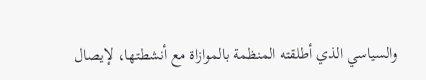والسياسي الذي أطلقته المنظمة بالموازاة مع أنشطتها، لإيصال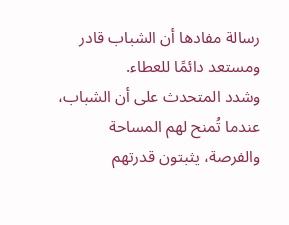رسالة مفادها أن الشباب قادر ومستعد دائمًا للعطاء.
وشدد المتحدث على أن الشباب، عندما تُمنح لهم المساحة والفرصة، يثبتون قدرتهم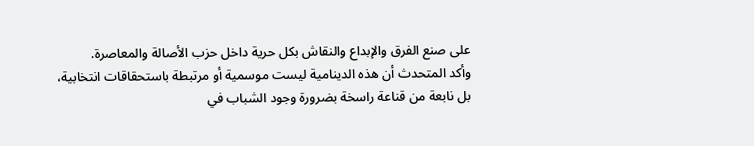على صنع الفرق والإبداع والنقاش بكل حرية داخل حزب الأصالة والمعاصرة.
وأكد المتحدث أن هذه الدينامية ليست موسمية أو مرتبطة باستحقاقات انتخابية، بل نابعة من قناعة راسخة بضرورة وجود الشباب في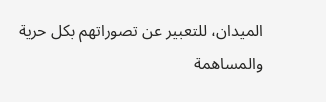الميدان، للتعبير عن تصوراتهم بكل حرية والمساهمة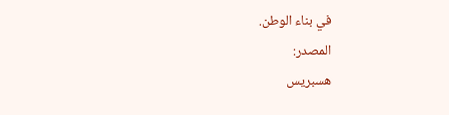في بناء الوطن.
المصدر:
هسبريس